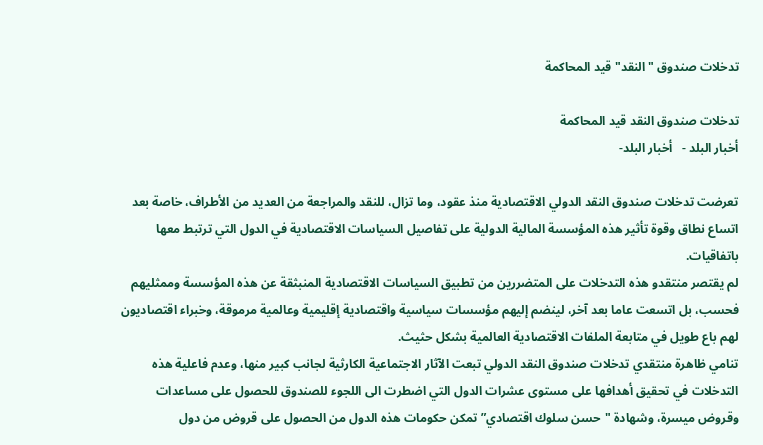تدخلات صندوق "النقد" قيد المحاكمة

تدخلات صندوق النقد قيد المحاكمة
أخبار البلد -   أخبار البلد-

تعرضت تدخلات صندوق النقد الدولي الاقتصادية منذ عقود، وما تزال، للنقد والمراجعة من العديد من الأطراف، خاصة بعد اتساع نطاق وقوة تأثير هذه المؤسسة المالية الدولية على تفاصيل السياسات الاقتصادية في الدول التي ترتبط معها باتفاقيات.
لم يقتصر منتقدو هذه التدخلات على المتضررين من تطبيق السياسات الاقتصادية المنبثقة عن هذه المؤسسة وممثليهم فحسب، بل اتسعت عاما بعد آخر، لينضم إليهم مؤسسات سياسية واقتصادية إقليمية وعالمية مرموقة، وخبراء اقتصاديون لهم باع طويل في متابعة الملفات الاقتصادية العالمية بشكل حثيث.
تنامي ظاهرة منتقدي تدخلات صندوق النقد الدولي تبعت الآثار الاجتماعية الكارثية لجانب كبير منها، وعدم فاعلية هذه التدخلات في تحقيق أهدافها على مستوى عشرات الدول التي اضطرت الى اللجوء للصندوق للحصول على مساعدات وقروض ميسرة، وشهادة "حسن سلوك اقتصادي” تمكن حكومات هذه الدول من الحصول على قروض من دول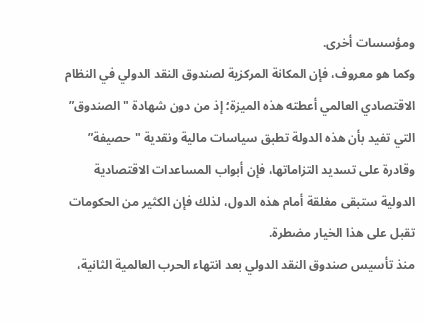ومؤسسات أخرى.
وكما هو معروف، فإن المكانة المركزية لصندوق النقد الدولي في النظام الاقتصادي العالمي أعطته هذه الميزة؛ إذ من دون شهادة "الصندوق” التي تفيد بأن هذه الدولة تطبق سياسات مالية ونقدية "حصيفة” وقادرة على تسديد التزاماتها، فإن أبواب المساعدات الاقتصادية الدولية ستبقى مغلقة أمام هذه الدول، لذلك فإن الكثير من الحكومات تقبل على هذا الخيار مضطرة.
منذ تأسيس صندوق النقد الدولي بعد انتهاء الحرب العالمية الثانية،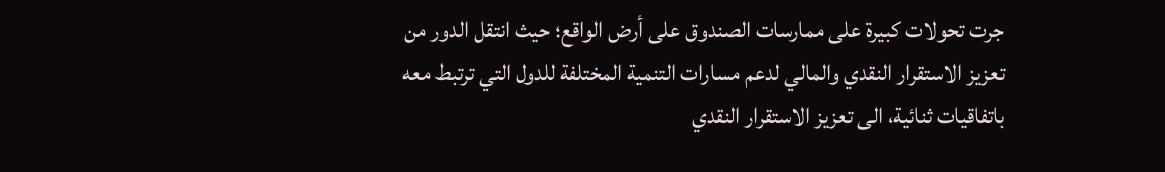جرت تحولات كبيرة على ممارسات الصندوق على أرض الواقع؛ حيث انتقل الدور من تعزيز الاستقرار النقدي والمالي لدعم مسارات التنمية المختلفة للدول التي ترتبط معه باتفاقيات ثنائية، الى تعزيز الاستقرار النقدي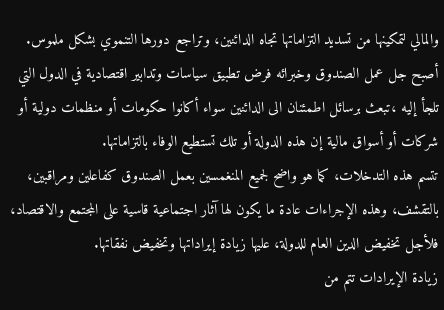والمالي لتمكينها من تسديد التزاماتها تجاه الدائنين، وتراجع دورها التنموي بشكل ملموس.
أصبح جل عمل الصندوق وخبرائه فرض تطبيق سياسات وتدابير اقتصادية في الدول التي تلجأ إليه ،تبعث برسائل اطمئنان الى الدائنين سواء أكانوا حكومات أو منظمات دولية أو شركات أو أسواق مالية إن هذه الدولة أو تلك تستطيع الوفاء بالتزاماتها.
تتسم هذه التدخلات، كما هو واضح لجميع المنغمسين بعمل الصندوق كفاعلين ومراقبين، بالتقشف، وهذه الإجراءات عادة ما يكون لها آثار اجتماعية قاسية على المجتمع والاقتصاد، فلأجل تخفيض الدين العام للدولة، عليها زيادة إيراداتها وتخفيض نفقاتها.
زيادة الإيرادات تتم من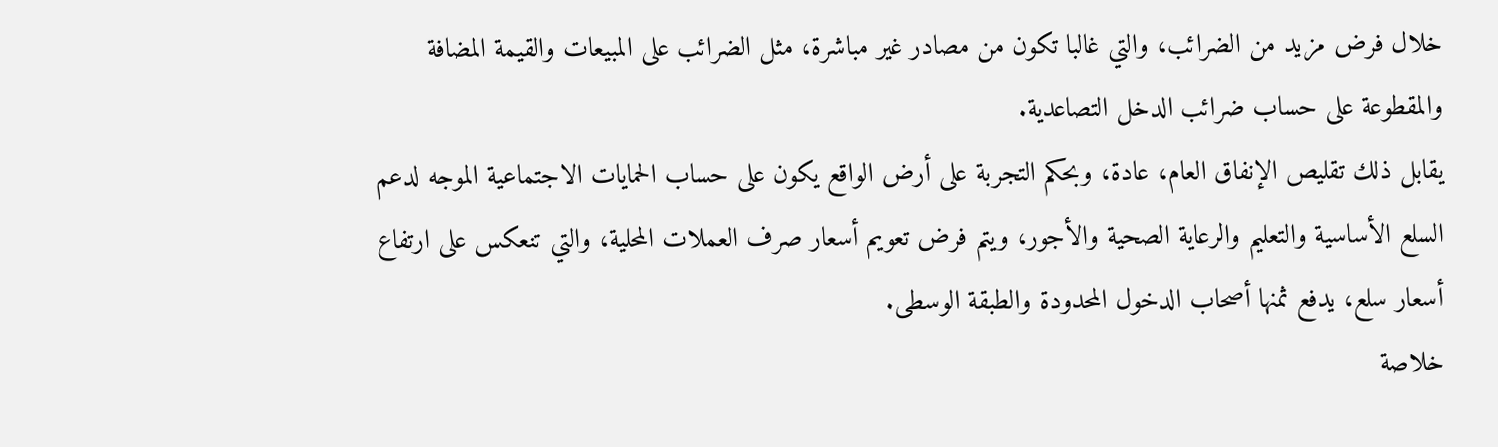خلال فرض مزيد من الضرائب، والتي غالبا تكون من مصادر غير مباشرة، مثل الضرائب على المبيعات والقيمة المضافة والمقطوعة على حساب ضرائب الدخل التصاعدية.
يقابل ذلك تقليص الإنفاق العام، عادة، وبحكم التجربة على أرض الواقع يكون على حساب الحمايات الاجتماعية الموجه لدعم السلع الأساسية والتعليم والرعاية الصحية والأجور، ويتم فرض تعويم أسعار صرف العملات المحلية، والتي تنعكس على ارتفاع أسعار سلع، يدفع ثمنها أصحاب الدخول المحدودة والطبقة الوسطى.
خلاصة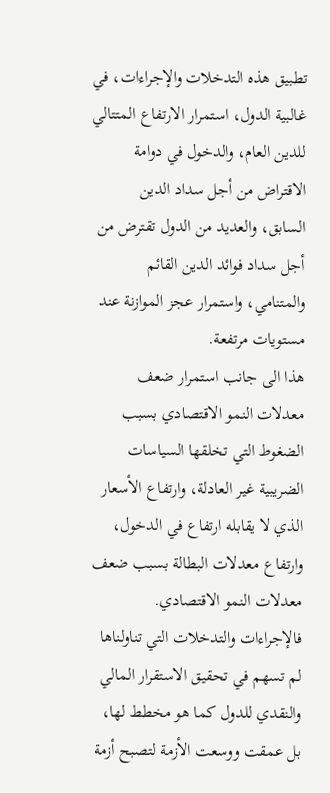تطبيق هذه التدخلات والإجراءات، في غالبية الدول، استمرار الارتفاع المتتالي للدين العام، والدخول في دوامة الاقتراض من أجل سداد الدين السابق، والعديد من الدول تقترض من أجل سداد فوائد الدين القائم والمتنامي، واستمرار عجز الموازنة عند مستويات مرتفعة.
هذا الى جانب استمرار ضعف معدلات النمو الاقتصادي بسبب الضغوط التي تخلقها السياسات الضريبية غير العادلة، وارتفاع الأسعار الذي لا يقابله ارتفاع في الدخول، وارتفاع معدلات البطالة بسبب ضعف معدلات النمو الاقتصادي.
فالإجراءات والتدخلات التي تناولناها لم تسهم في تحقيق الاستقرار المالي والنقدي للدول كما هو مخطط لها، بل عمقت ووسعت الأزمة لتصبح أزمة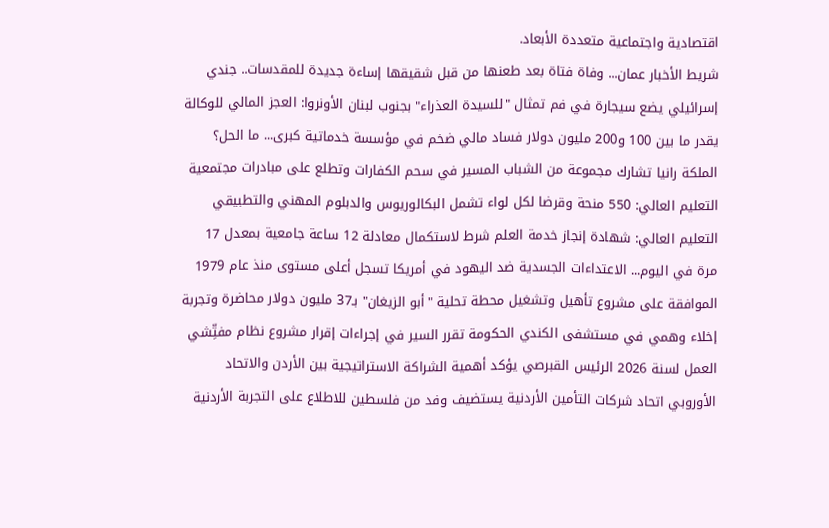اقتصادية واجتماعية متعددة الأبعاد.
شريط الأخبار عمان... وفاة فتاة بعد طعنها من قبل شقيقها إساءة جديدة للمقدسات.. جندي إسرائيلي يضع سيجارة في فم تمثال "للسيدة العذراء" بجنوب لبنان الأونروا: العجز المالي للوكالة يقدر ما بين 100 و200 مليون دولار فساد مالي ضخم في مؤسسة خدماتية كبرى... ما الحل؟ الملكة رانيا تشارك مجموعة من الشباب المسير في سحم الكفارات وتطلع على مبادرات مجتمعية التعليم العالي: 550 منحة وقرضا لكل لواء تشمل البكالوريوس والدبلوم المهني والتطبيقي التعليم العالي: شهادة إنجاز خدمة العلم شرط لاستكمال معادلة 12 ساعة جامعية بمعدل 17 مرة في اليوم... الاعتداءات الجسدية ضد اليهود في أمريكا تسجل أعلى مستوى منذ عام 1979 الموافقة على مشروع تأهيل وتشغيل محطة تحلية "أبو الزيغان" بـ37 مليون دولار محاضرة وتجربة إخلاء وهمي في مستشفى الكندي الحكومة تقرر السير في إجراءات إقرار مشروع نظام مفتِّشي العمل لسنة 2026 الرئيس القبرصي يؤكد أهمية الشراكة الاستراتيجية بين الأردن والاتحاد الأوروبي اتحاد شركات التأمين الأردنية يستضيف وفد من فلسطين للاطلاع على التجربة الأردنية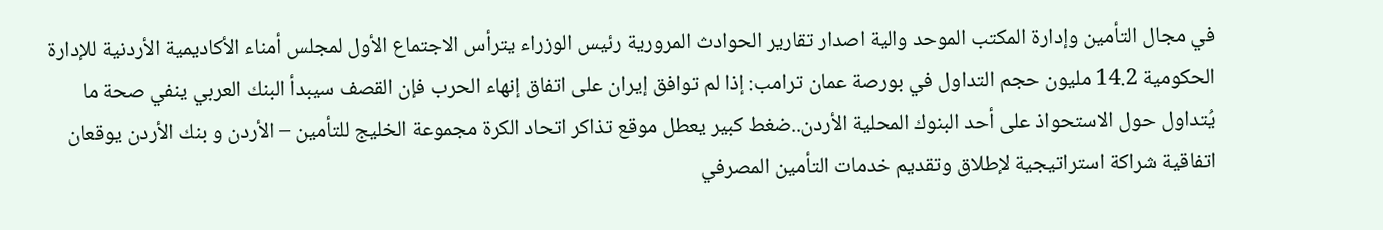في مجال التأمين وإدارة المكتب الموحد والية اصدار تقارير الحوادث المرورية رئيس الوزراء يترأس الاجتماع الأول لمجلس أمناء الأكاديمية الأردنية للإدارة الحكومية 14.2 مليون حجم التداول في بورصة عمان ترامب: إذا لم توافق إيران على اتفاق إنهاء الحرب فإن القصف سيبدأ البنك العربي ينفي صحة ما يُتداول حول الاستحواذ على أحد البنوك المحلية الأردن..ضغط كبير يعطل موقع تذاكر اتحاد الكرة مجموعة الخليج للتأمين – الأردن و بنك الأردن يوقعان اتفاقية شراكة استراتيجية لإطلاق وتقديم خدمات التأمين المصرفي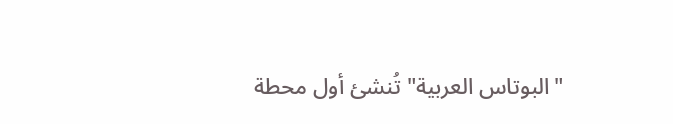"البوتاس العربية" تُنشئ أول محطة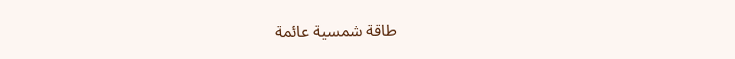طاقة شمسية عائمة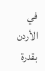في الأردن بقدرة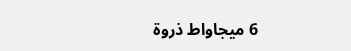6 ميجاواط ذروة